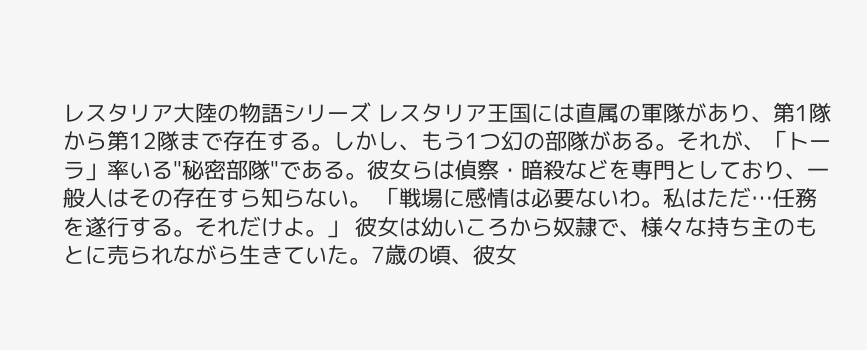レスタリア大陸の物語シリーズ レスタリア王国には直属の軍隊があり、第1隊から第12隊まで存在する。しかし、もう1つ幻の部隊がある。それが、「トーラ」率いる"秘密部隊"である。彼女らは偵察・暗殺などを専門としており、一般人はその存在すら知らない。 「戦場に感情は必要ないわ。私はただ…任務を遂行する。それだけよ。」 彼女は幼いころから奴隷で、様々な持ち主のもとに売られながら生きていた。7歳の頃、彼女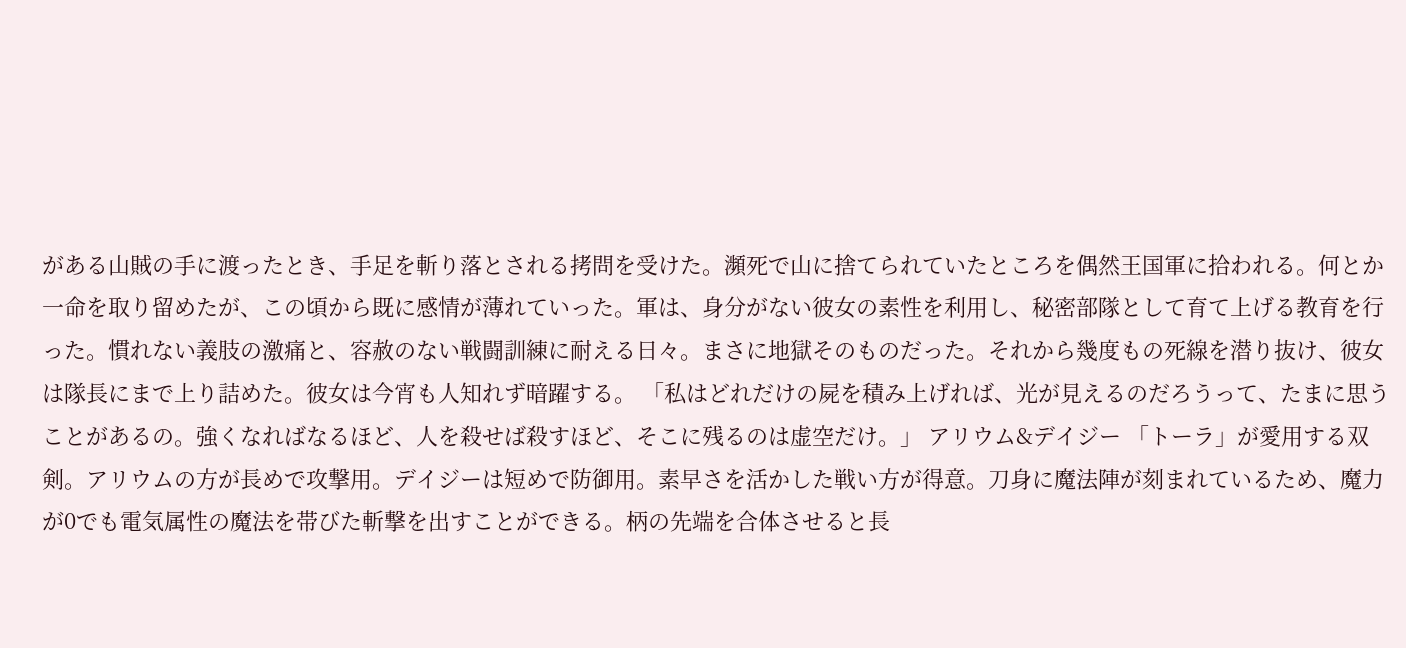がある山賊の手に渡ったとき、手足を斬り落とされる拷問を受けた。瀕死で山に捨てられていたところを偶然王国軍に拾われる。何とか一命を取り留めたが、この頃から既に感情が薄れていった。軍は、身分がない彼女の素性を利用し、秘密部隊として育て上げる教育を行った。慣れない義肢の激痛と、容赦のない戦闘訓練に耐える日々。まさに地獄そのものだった。それから幾度もの死線を潜り抜け、彼女は隊長にまで上り詰めた。彼女は今宵も人知れず暗躍する。 「私はどれだけの屍を積み上げれば、光が見えるのだろうって、たまに思うことがあるの。強くなればなるほど、人を殺せば殺すほど、そこに残るのは虚空だけ。」 アリウム&デイジー 「トーラ」が愛用する双剣。アリウムの方が長めで攻撃用。デイジーは短めで防御用。素早さを活かした戦い方が得意。刀身に魔法陣が刻まれているため、魔力が0でも電気属性の魔法を帯びた斬撃を出すことができる。柄の先端を合体させると長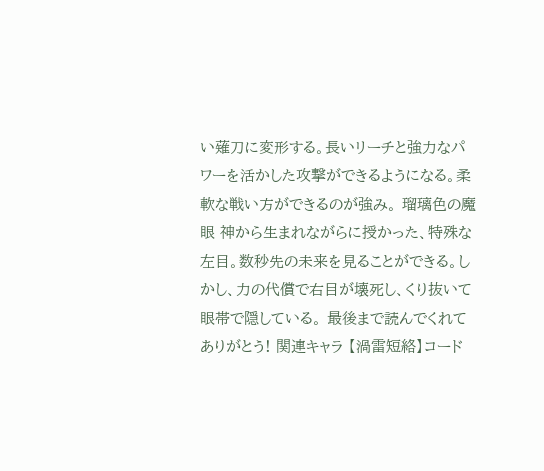い薙刀に変形する。長いリーチと強力なパワーを活かした攻撃ができるようになる。柔軟な戦い方ができるのが強み。 瑠璃色の魔眼 神から生まれながらに授かった、特殊な左目。数秒先の未来を見ることができる。しかし、力の代償で右目が壊死し、くり抜いて眼帯で隠している。 最後まで読んでくれてありがとう! 関連キャラ 【渦雷短絡】コード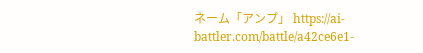ネーム「アンプ」 https://ai-battler.com/battle/a42ce6e1-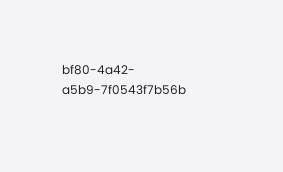bf80-4a42-a5b9-7f0543f7b56b